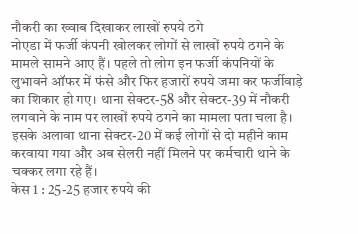नौकरी का ख्वाब दिखाकर लाखों रुपये ठगे
नोएडा में फर्जी कंपनी खोलकर लोगों से लाखों रुपये ठगने के मामले सामने आए हैं। पहले तो लोग इन फर्जी कंपनियों के लुभावने ऑफर में फंसे और फिर हजारों रुपये जमा कर फर्जीवाड़े का शिकार हो गए। थाना सेक्टर-58 और सेक्टर-39 में नौकरी लगवाने के नाम पर लाखों रुपये ठगने का मामला पता चला है।
इसके अलावा थाना सेक्टर-20 में कई लोगों से दो महीने काम करवाया गया और अब सेलरी नहीं मिलने पर कर्मचारी थाने के चक्कर लगा रहे हैं।
केस 1 : 25-25 हजार रुपये की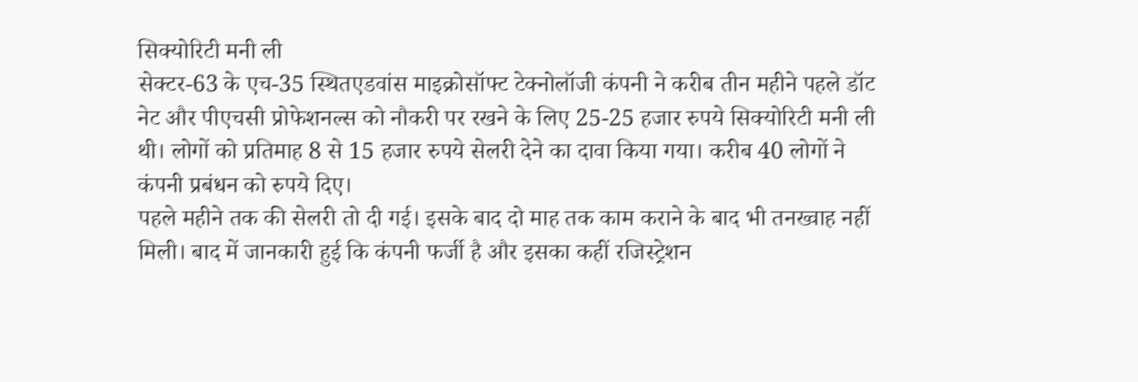सिक्योरिटी मनी ली
सेक्टर-63 के एच-35 स्थितएडवांस माइक्रोसॉफ्ट टेक्नोलॉजी कंपनी ने करीब तीन महीने पहले डॉट नेट और पीएचसी प्रोफेशनल्स को नौकरी पर रखने के लिए 25-25 हजार रुपये सिक्योरिटी मनी ली थी। लोगों को प्रतिमाह 8 से 15 हजार रुपये सेलरी देने का दावा किया गया। करीब 40 लोगों ने कंपनी प्रबंधन को रुपये दिए।
पहले महीने तक की सेलरी तो दी गई। इसके बाद दो माह तक काम कराने के बाद भी तनख्वाह नहीं मिली। बाद में जानकारी हुई कि कंपनी फर्जी है और इसका कहीं रजिस्ट्रेशन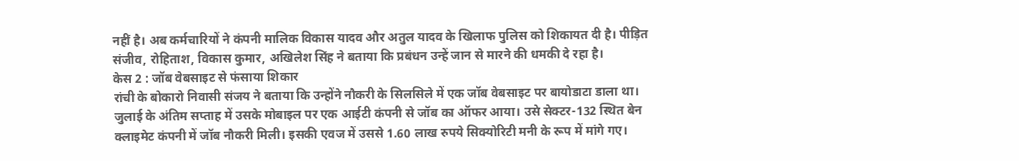नहीं है। अब कर्मचारियों ने कंपनी मालिक विकास यादव और अतुल यादव के खिलाफ पुलिस को शिकायत दी है। पीड़ित संजीव, रोहिताश, विकास कुमार, अखिलेश सिंह ने बताया कि प्रबंधन उन्हें जान से मारने की धमकी दे रहा है।
केस 2 : जॉब वेबसाइट से फंसाया शिकार
रांची के बोकारो निवासी संजय ने बताया कि उन्होंने नौकरी के सिलसिले में एक जॉब वेबसाइट पर बायोडाटा डाला था। जुलाई के अंतिम सप्ताह में उसके मोबाइल पर एक आईटी कंपनी से जॉब का ऑफर आया। उसे सेक्टर-132 स्थित बेन क्लाइमेट कंपनी में जॉब नौकरी मिली। इसकी एवज में उससे 1.60 लाख रुपये सिक्योरिटी मनी के रूप में मांगे गए।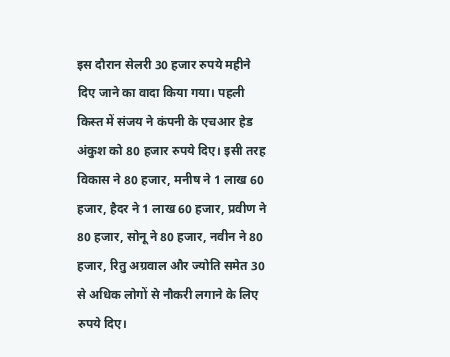इस दौरान सेलरी 30 हजार रुपये महीने दिए जाने का वादा किया गया। पहली किस्त में संजय ने कंपनी के एचआर हेड अंकुश को 80 हजार रुपये दिए। इसी तरह विकास ने 80 हजार, मनीष ने 1 लाख 60 हजार, हैदर ने 1 लाख 60 हजार, प्रवीण ने 80 हजार, सोनू ने 80 हजार, नवीन ने 80 हजार, रितु अग्रवाल और ज्योति समेत 30 से अधिक लोगों से नौकरी लगाने के लिए रुपये दिए।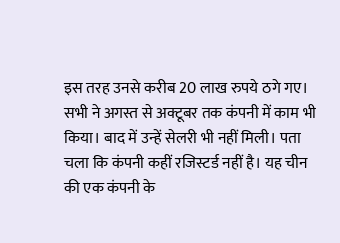इस तरह उनसे करीब 20 लाख रुपये ठगे गए। सभी ने अगस्त से अक्टूबर तक कंपनी में काम भी किया। बाद में उन्हें सेलरी भी नहीं मिली। पता चला कि कंपनी कहीं रजिस्टर्ड नहीं है। यह चीन की एक कंपनी के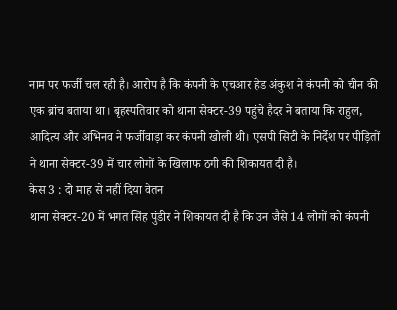नाम पर फर्जी चल रही है। आरोप है कि कंपनी के एचआर हेड अंकुश ने कंपनी को चीन की एक ब्रांच बताया था। बृहस्पतिवार को थाना सेक्टर-39 पहुंचे हैदर ने बताया कि राहुल, आदित्य और अभिनव ने फर्जीवाड़ा कर कंपनी खोली थी। एसपी सिटी के निर्देश पर पीड़ितों ने थाना सेक्टर-39 में चार लोगों के खिलाफ ठगी की शिकायत दी है।
केस 3 : दो माह से नहीं दिया वेतन
थाना सेक्टर-20 में भगत सिंह पुंडीर ने शिकायत दी है कि उन जैसे 14 लोगों को कंपनी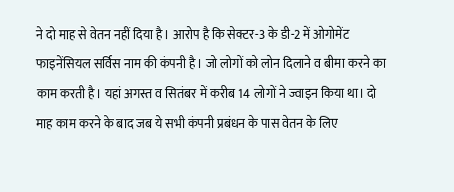ने दो माह से वेतन नहीं दिया है। आरोप है कि सेक्टर-3 के डी-2 में ओगोमेंट फाइनेंसियल सर्विस नाम की कंपनी है। जो लोगों को लोन दिलाने व बीमा करने का काम करती है। यहां अगस्त व सितंबर में करीब 14 लोगों ने ज्वाइन किया था। दो माह काम करने के बाद जब ये सभी कंपनी प्रबंधन के पास वेतन के लिए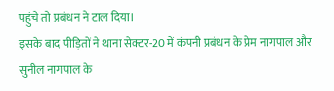पहुंचे तो प्रबंधन ने टाल दिया।
इसके बाद पीड़ितों ने थाना सेक्टर-20 में कंपनी प्रबंधन के प्रेम नागपाल और सुनील नागपाल के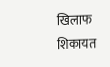खिलाफ शिकायत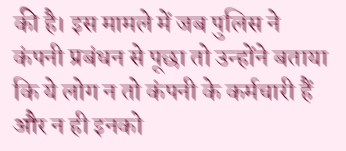की है। इस मामले में जब पुलिस ने कंपनी प्रबंधन से पूछा तो उन्होंने बताया कि ये लोग न तो कंपनी के कर्मचारी हैं और न ही इनको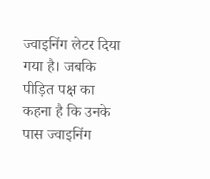ज्वाइनिंग लेटर दिया गया है। जबकि पीड़ित पक्ष का कहना है कि उनके पास ज्वाइनिंग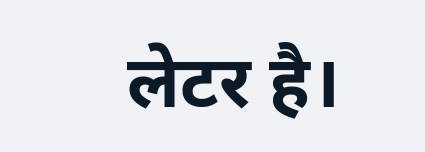लेटर है।